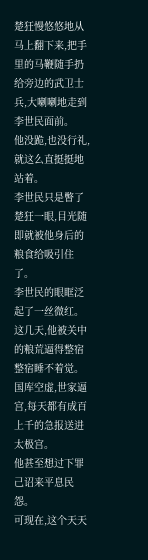楚狂慢悠悠地从马上翻下来,把手里的马鞭随手扔给旁边的武卫士兵,大喇喇地走到李世民面前。
他没跪,也没行礼,就这么直挺挺地站着。
李世民只是瞥了楚狂一眼,目光随即就被他身后的粮食给吸引住了。
李世民的眼眶泛起了一丝微红。
这几天,他被关中的粮荒逼得整宿整宿睡不着觉。
国库空虚,世家逼宫,每天都有成百上千的急报送进太极宫。
他甚至想过下罪己诏来平息民怨。
可现在,这个天天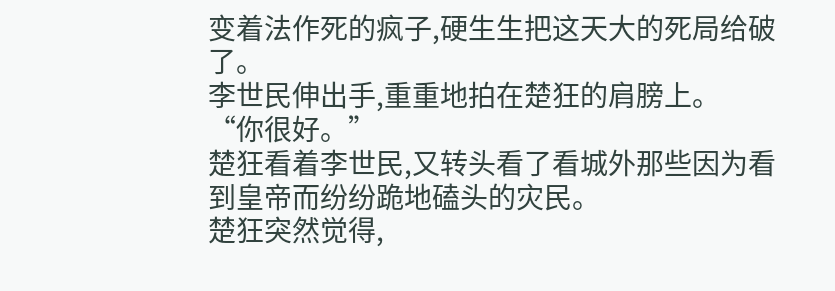变着法作死的疯子,硬生生把这天大的死局给破了。
李世民伸出手,重重地拍在楚狂的肩膀上。
“你很好。”
楚狂看着李世民,又转头看了看城外那些因为看到皇帝而纷纷跪地磕头的灾民。
楚狂突然觉得,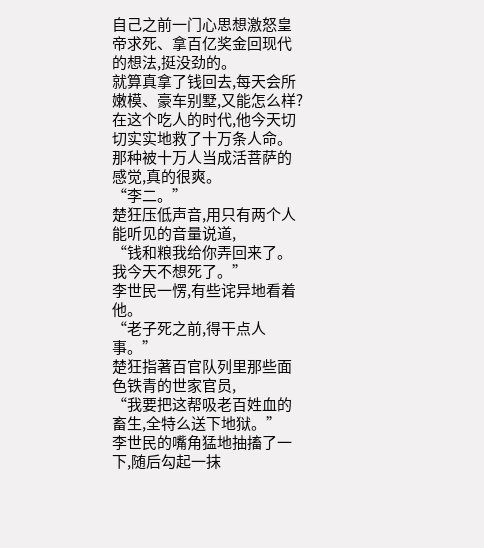自己之前一门心思想激怒皇帝求死、拿百亿奖金回现代的想法,挺没劲的。
就算真拿了钱回去,每天会所嫩模、豪车别墅,又能怎么样?
在这个吃人的时代,他今天切切实实地救了十万条人命。
那种被十万人当成活菩萨的感觉,真的很爽。
“李二。”
楚狂压低声音,用只有两个人能听见的音量说道,
“钱和粮我给你弄回来了。我今天不想死了。”
李世民一愣,有些诧异地看着他。
“老子死之前,得干点人事。”
楚狂指著百官队列里那些面色铁青的世家官员,
“我要把这帮吸老百姓血的畜生,全特么送下地狱。”
李世民的嘴角猛地抽搐了一下,随后勾起一抹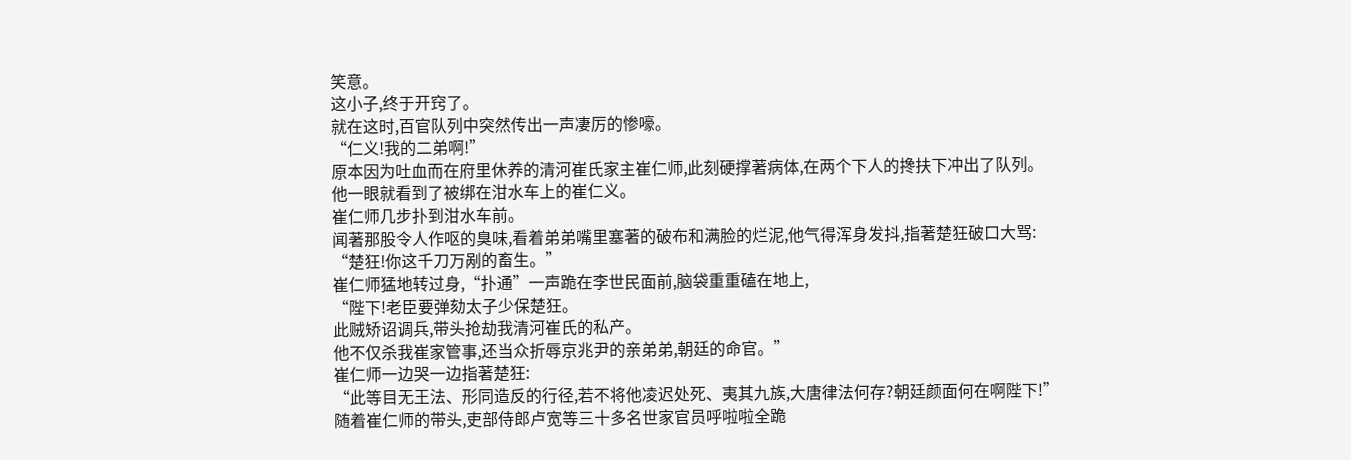笑意。
这小子,终于开窍了。
就在这时,百官队列中突然传出一声凄厉的惨嚎。
“仁义!我的二弟啊!”
原本因为吐血而在府里休养的清河崔氏家主崔仁师,此刻硬撑著病体,在两个下人的搀扶下冲出了队列。
他一眼就看到了被绑在泔水车上的崔仁义。
崔仁师几步扑到泔水车前。
闻著那股令人作呕的臭味,看着弟弟嘴里塞著的破布和满脸的烂泥,他气得浑身发抖,指著楚狂破口大骂:
“楚狂!你这千刀万剐的畜生。”
崔仁师猛地转过身,“扑通”一声跪在李世民面前,脑袋重重磕在地上,
“陛下!老臣要弹劾太子少保楚狂。
此贼矫诏调兵,带头抢劫我清河崔氏的私产。
他不仅杀我崔家管事,还当众折辱京兆尹的亲弟弟,朝廷的命官。”
崔仁师一边哭一边指著楚狂:
“此等目无王法、形同造反的行径,若不将他凌迟处死、夷其九族,大唐律法何存?朝廷颜面何在啊陛下!”
随着崔仁师的带头,吏部侍郎卢宽等三十多名世家官员呼啦啦全跪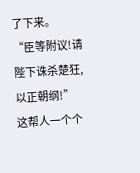了下来。
“臣等附议!请陛下诛杀楚狂,以正朝纲!”
这帮人一个个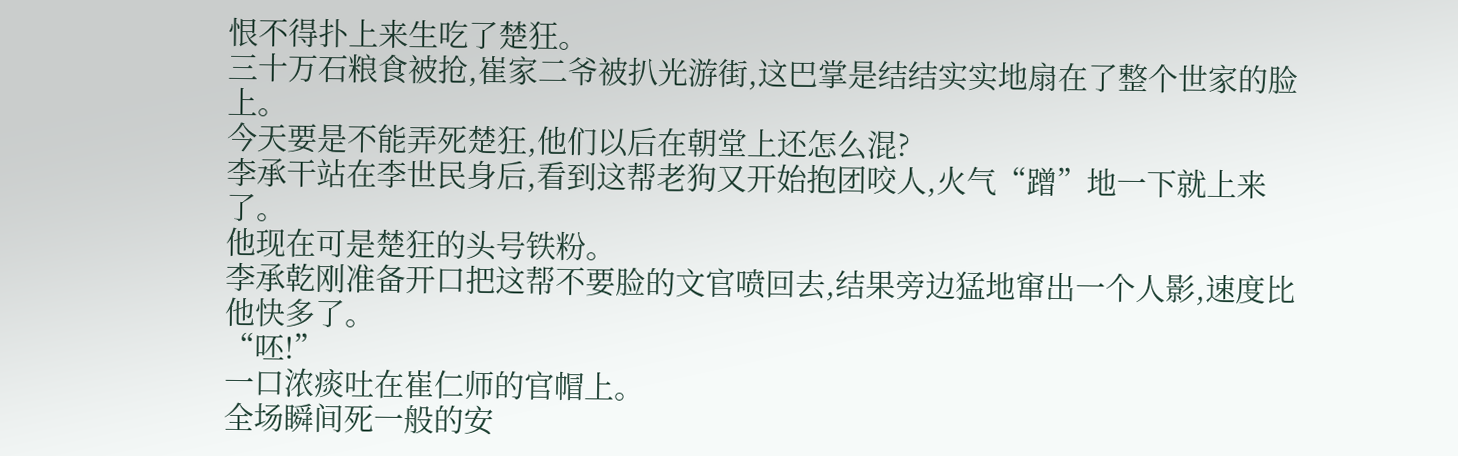恨不得扑上来生吃了楚狂。
三十万石粮食被抢,崔家二爷被扒光游街,这巴掌是结结实实地扇在了整个世家的脸上。
今天要是不能弄死楚狂,他们以后在朝堂上还怎么混?
李承干站在李世民身后,看到这帮老狗又开始抱团咬人,火气“蹭”地一下就上来了。
他现在可是楚狂的头号铁粉。
李承乾刚准备开口把这帮不要脸的文官喷回去,结果旁边猛地窜出一个人影,速度比他快多了。
“呸!”
一口浓痰吐在崔仁师的官帽上。
全场瞬间死一般的安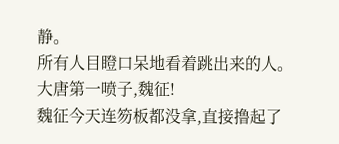静。
所有人目瞪口呆地看着跳出来的人。
大唐第一喷子,魏征!
魏征今天连笏板都没拿,直接撸起了